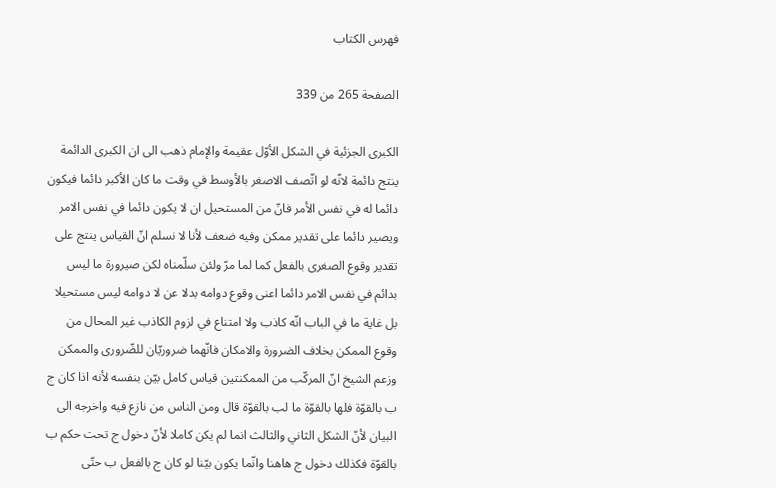فهرس الكتاب

الصفحة 265 من 339

الكبرى الجزئية في الشكل الأوّل عقيمة والإمام ذهب الى ان الكبرى الدائمة ينتج دائمة لانّه لو اتّصف الاصغر بالأوسط في وقت ما كان الأكبر دائما فيكون دائما له في نفس الأمر فانّ من المستحيل ان لا يكون دائما في نفس الامر ويصير دائما على تقدير ممكن وفيه ضعف لأنا لا نسلم انّ القياس ينتج على تقدير وقوع الصغرى بالفعل كما لما مرّ ولئن سلّمناه لكن صيرورة ما ليس بدائم في نفس الامر دائما اعنى وقوع دوامه بدلا عن لا دوامه ليس مستحيلا بل غاية ما في الباب انّه كاذب ولا امتناع في لزوم الكاذب غير المحال من وقوع الممكن بخلاف الضرورة والامكان فانّهما ضروريّان للضّرورى والممكن وزعم الشيخ انّ المركّب من الممكنتين قياس كامل بيّن بنفسه لأنه اذا كان ج ب بالقوّة فلها بالقوّة ما لب بالقوّة قال ومن الناس من نازع فيه واخرجه الى البيان لأنّ الشكل الثاني والثالث انما لم يكن كاملا لأنّ دخول ج تحت حكم ب بالقوّة فكذلك دخول ج هاهنا وانّما يكون بيّنا لو كان ج بالفعل ب حتّى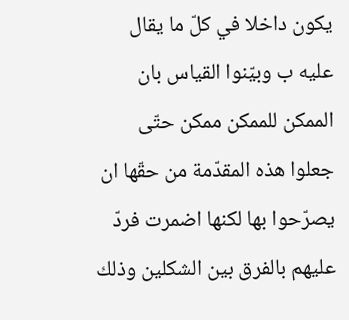يكون داخلا في كلّ ما يقال عليه ب وبيّنوا القياس بان الممكن للممكن ممكن حتّى جعلوا هذه المقدّمة من حقّها ان يصرّحوا بها لكنها اضمرت فردّ عليهم بالفرق بين الشكلين وذلك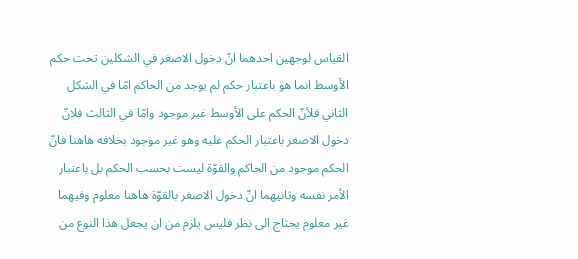القياس لوجهين احدهما انّ دخول الاصغر في الشكلين تحت حكم الأوسط انما هو باعتبار حكم لم يوجد من الحاكم امّا في الشكل الثاني فلأنّ الحكم على الأوسط غير موجود وامّا في الثالث فلانّ دخول الاصغر باعتبار الحكم عليه وهو غير موجود بخلافه هاهنا فانّ الحكم موجود من الحاكم والقوّة ليست بحسب الحكم بل باعتبار الأمر نفسه وثانيهما انّ دخول الاصغر بالقوّة هاهنا معلوم وفيهما غير معلوم يحتاج الى نظر فليس يلزم من ان يجعل هذا النوع من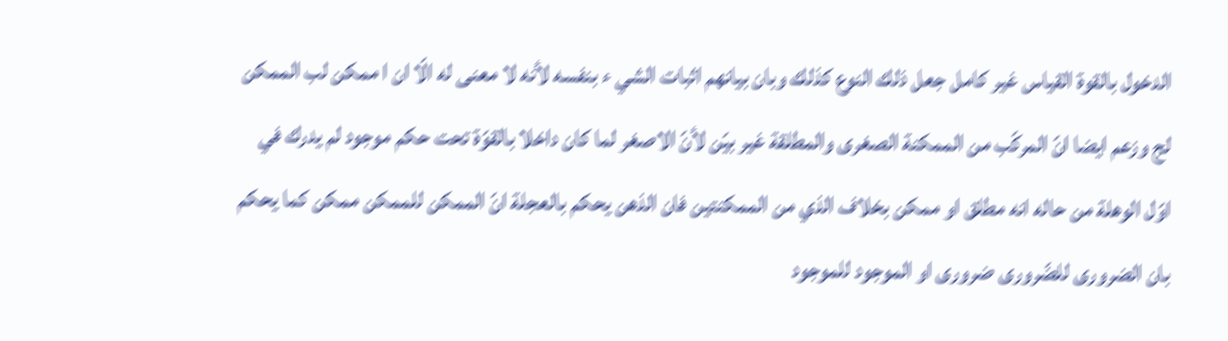الدخول بالقوة القياس غير كامل جعل ذلك النوع كذلك وبان بيانهم اثبات الشي ء بنفسه لأنه لا معنى له الّا ان ا ممكن لب الممكن لج وزعم ايضا انّ المركّب من الممكنة الصغرى والمطلقة غير بيّن لأنّ الاصغر لما كان داخلا بالقوّة تحت حكم موجود لم يدرك في اوّل الوهلة من حاله انه مطلق او ممكن بخلاف الذي من الممكنتين فان الذهن يحكم بالعجلة انّ الممكن للممكن ممكن كما يحكم بان الضرورى للضّرورى ضرورى او الموجود للموجود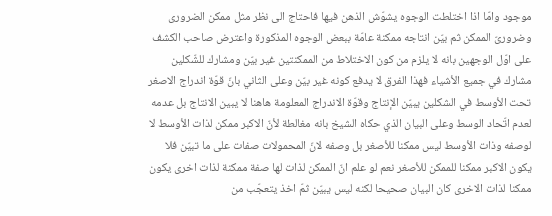موجود وامّا اذا اختلطت الوجوه يشوّش الذهن فيها فاحتاج الى نظر مثل ممكن الضرورى وضرورىّ الممكن ثم بيّن انتاجه ممكنة عامّة ببعض الوجوه المذكورة واعترض صاحب الكشف على اوّل الوجهين بانه لا يلزم من كون الاختلاط من الممكنتين غير بيّن ومشارك للشّكلين مشارك في جميع الأشياء فهذا الفرق لا يدفع كونه غير بيّن وعلى الثاني بانّ قوّة اندراج الاصغر تحت الأوسط في الشكلين يبيّن الإنتاج وقوّة الاندراج المعلومة هاهنا لا يبين الانتاج بل عدمه لعدم اتّحاد الوسط وعلى البيان الذي حكاه الشيخ بانه مغالطة لأنّ الاكبر ممكن لذات الأوسط لا لوصفه وذات الأوسط ليس ممكنا للأصغر بل وصفه لانّ المحمولات صفات على ما تبيّن فلا يكون الاكبر ممكنا للممكن للأصغر نعم لو علم انّ الممكن لذات لها صفة ممكنة لذات اخرى يكون ممكنا لذات الاخرى كان البيان صحيحا لكنه ليس يبيّن ثمّ اخذ يتعجّب من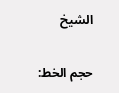الشيخ

حجم الخط: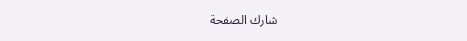شارك الصفحة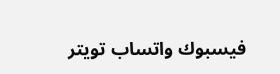فيسبوك واتساب تويتر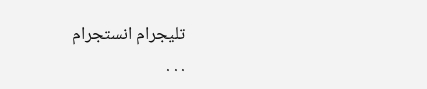تليجرام انستجرام
. . .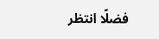فضلًا انتظر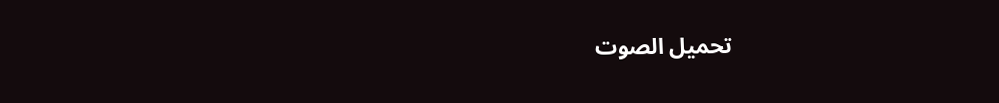تحميل الصوت